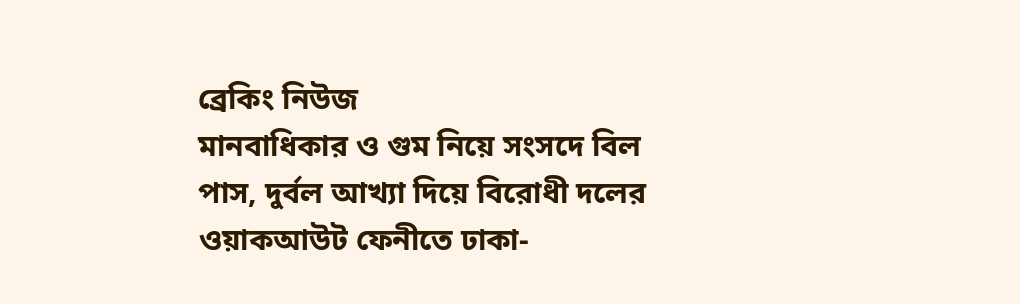ব্রেকিং নিউজ
মানবাধিকার ও গুম নিয়ে সংসদে বিল পাস, দুর্বল আখ্যা দিয়ে বিরোধী দলের ওয়াকআউট ফেনীতে ঢাকা-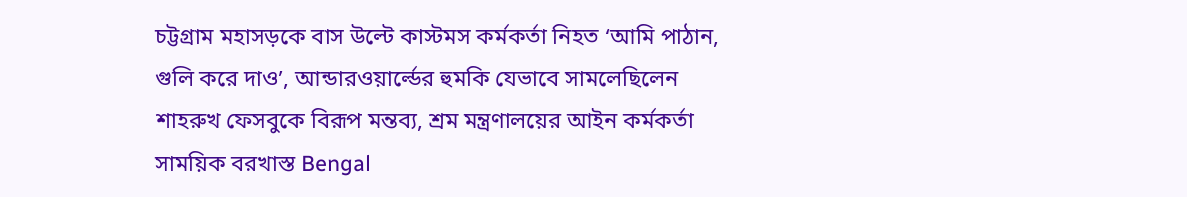চট্টগ্রাম মহাসড়কে বাস উল্টে কাস্টমস কর্মকর্তা নিহত ‘আমি পাঠান, গুলি করে দাও’, আন্ডারওয়ার্ল্ডের হুমকি যেভাবে সামলেছিলেন শাহরুখ ফেসবুকে বিরূপ মন্তব্য, শ্রম মন্ত্রণালয়ের আইন কর্মকর্তা সাময়িক বরখাস্ত Bengal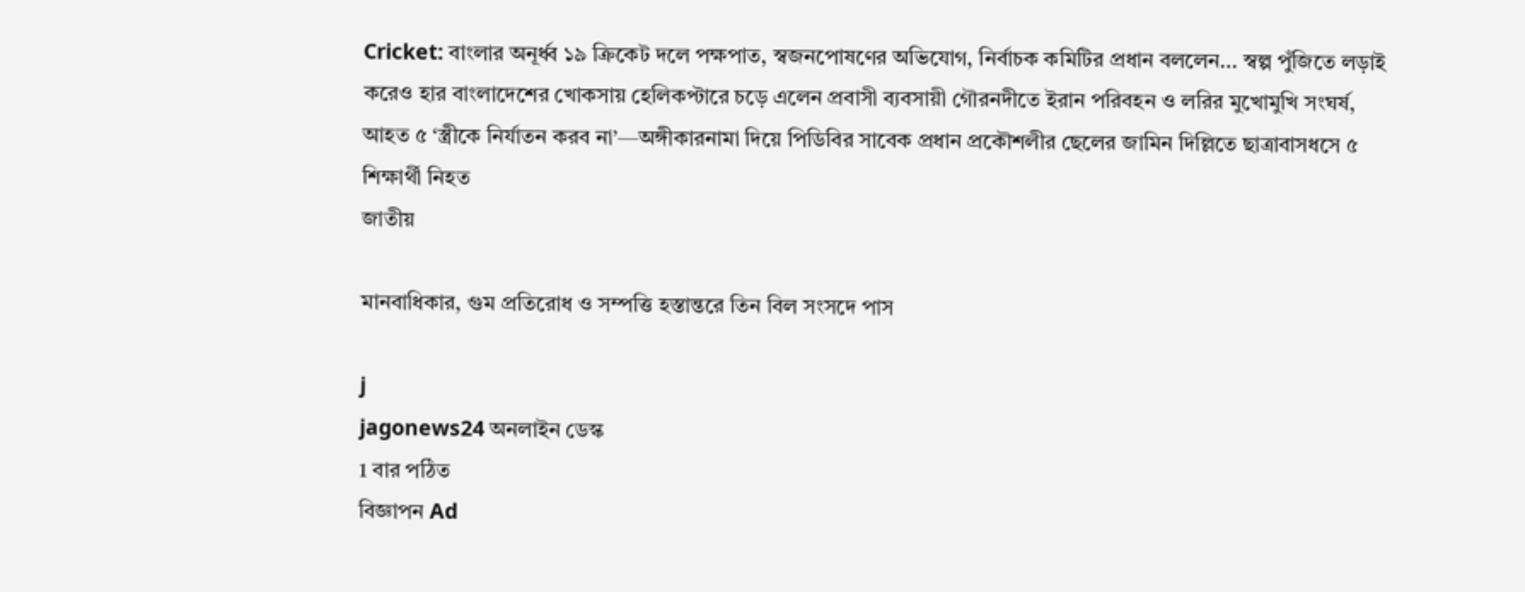Cricket: বাংলার অনূর্ধ্ব ১৯ ক্রিকেট দলে পক্ষপাত, স্বজনপোষণের অভিযোগ, নির্বাচক কমিটির প্রধান বললেন... স্বল্প পুঁজিতে লড়াই করেও হার বাংলাদেশের খোকসায় হেলিকপ্টারে চড়ে এলেন প্রবাসী ব্যবসায়ী গৌরনদীতে ইরান পরিবহন ও লরির মুখোমুখি সংঘর্ষ, আহত ৫ ‘স্ত্রীকে নির্যাতন করব না’—অঙ্গীকারনামা দিয়ে পিডিবির সাবেক প্রধান প্রকৌশলীর ছেলের জামিন দিল্লিতে ছাত্রাবাসধসে ৫ শিক্ষার্থী নিহত
জাতীয়

মানবাধিকার, গুম প্রতিরোধ ও সম্পত্তি হস্তান্তরে তিন বিল সংসদে পাস

j
jagonews24 অনলাইন ডেস্ক
1 বার পঠিত
বিজ্ঞাপন Ad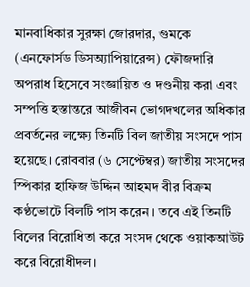মানবাধিকার সুরক্ষা জোরদার, গুমকে (এনফোর্সড ডিসঅ্যাপিয়ারেন্স) ফৌজদারি অপরাধ হিসেবে সংজ্ঞায়িত ও দণ্ডনীয় করা এবং সম্পত্তি হস্তান্তরে আজীবন ভোগদখলের অধিকার প্রবর্তনের লক্ষ্যে তিনটি বিল জাতীয় সংসদে পাস হয়েছে। রোববার (৬ সেপ্টেম্বর) জাতীয় সংসদের স্পিকার হাফিজ উদ্দিন আহমদ বীর বিক্রম কণ্ঠভোটে বিলটি পাস করেন। তবে এই তিনটি বিলের বিরোধিতা করে সংসদ থেকে ওয়াকআউট করে বিরোধীদল।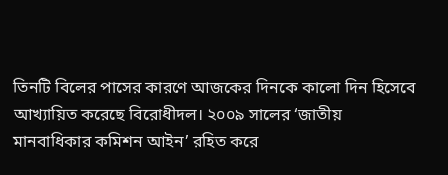তিনটি বিলের পাসের কারণে আজকের দিনকে কালো দিন হিসেবে আখ্যায়িত করেছে বিরোধীদল। ২০০৯ সালের ‘জাতীয় মানবাধিকার কমিশন আইন’ রহিত করে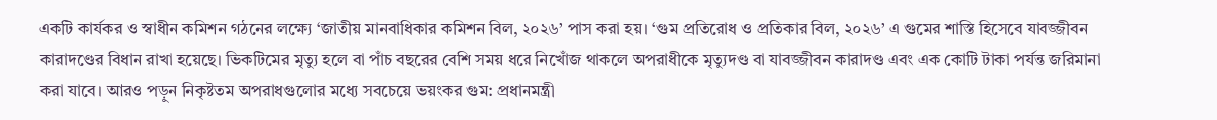একটি কার্যকর ও স্বাধীন কমিশন গঠনের লক্ষ্যে ‘জাতীয় মানবাধিকার কমিশন বিল, ২০২৬’ পাস করা হয়। ‘গুম প্রতিরোধ ও প্রতিকার বিল, ২০২৬’ এ গুমের শাস্তি হিসেবে যাবজ্জীবন কারাদণ্ডের বিধান রাখা হয়েছে। ভিকটিমের মৃত্যু হলে বা পাঁচ বছরের বেশি সময় ধরে নিখোঁজ থাকলে অপরাধীকে মৃত্যুদণ্ড বা যাবজ্জীবন কারাদণ্ড এবং এক কোটি টাকা পর্যন্ত জরিমানা করা যাবে। আরও পড়ুন নিকৃষ্টতম অপরাধগুলোর মধ্যে সবচেয়ে ভয়ংকর গুম: প্রধানমন্ত্রী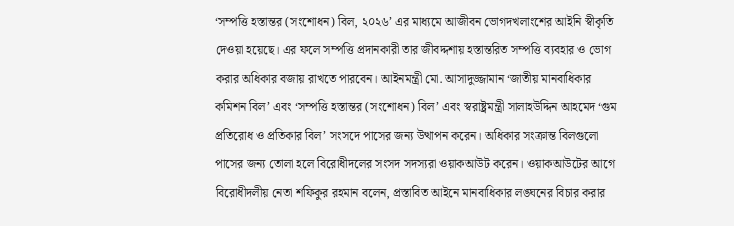‘সম্পত্তি হস্তান্তর (সংশোধন) বিল, ২০২৬’ এর মাধ্যমে আজীবন ভোগদখলাংশের আইনি স্বীকৃতি দেওয়া হয়েছে। এর ফলে সম্পত্তি প্রদানকারী তার জীবদ্দশায় হস্তান্তরিত সম্পত্তি ব্যবহার ও ভোগ করার অধিকার বজায় রাখতে পারবেন। আইনমন্ত্রী মো. আসাদুজ্জামান ‘জাতীয় মানবাধিকার কমিশন বিল’ এবং ‘সম্পত্তি হস্তান্তর (সংশোধন) বিল’ এবং স্বরাষ্ট্রমন্ত্রী সালাহউদ্দিন আহমেদ ‘গুম প্রতিরোধ ও প্রতিকার বিল’ সংসদে পাসের জন্য উত্থাপন করেন। অধিকার সংক্রান্ত বিলগুলো পাসের জন্য তোলা হলে বিরোধীদলের সংসদ সদস্যরা ওয়াকআউট করেন। ওয়াকআউটের আগে বিরোধীদলীয় নেতা শফিকুর রহমান বলেন, প্রস্তাবিত আইনে মানবাধিকার লঙ্ঘনের বিচার করার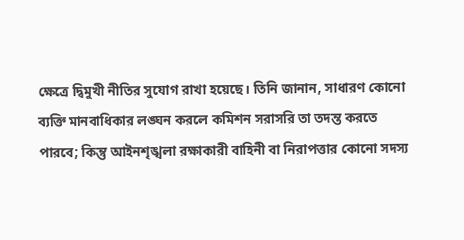ক্ষেত্রে দ্বিমুখী নীতির সুযোগ রাখা হয়েছে। তিনি জানান, সাধারণ কোনো ব্যক্তি মানবাধিকার লঙ্ঘন করলে কমিশন সরাসরি তা তদন্ত করতে পারবে; কিন্তু আইনশৃঙ্খলা রক্ষাকারী বাহিনী বা নিরাপত্তার কোনো সদস্য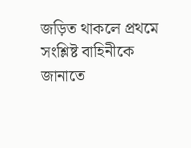জড়িত থাকলে প্রথমে সংশ্লিষ্ট বাহিনীকে জানাতে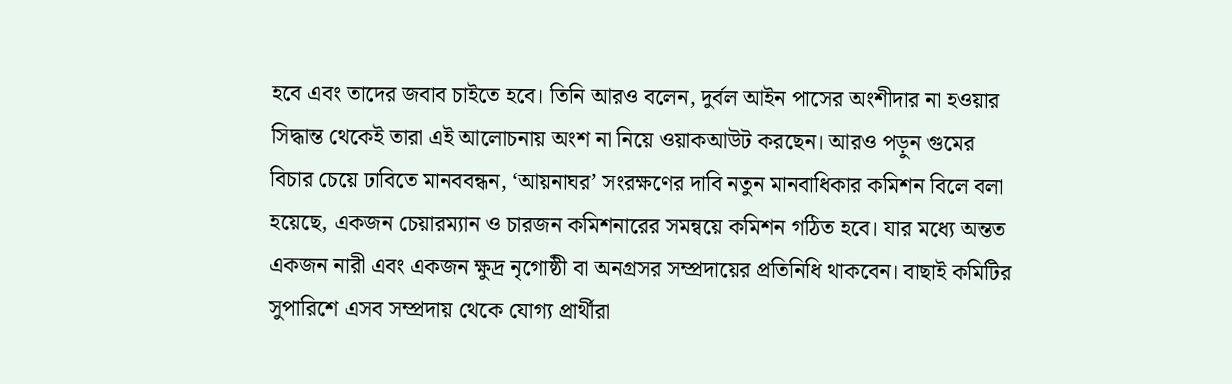হবে এবং তাদের জবাব চাইতে হবে। তিনি আরও বলেন, দুর্বল আইন পাসের অংশীদার না হওয়ার সিদ্ধান্ত থেকেই তারা এই আলোচনায় অংশ না নিয়ে ওয়াকআউট করছেন। আরও পড়ুন গুমের বিচার চেয়ে ঢাবিতে মানববন্ধন, ‘আয়নাঘর’ সংরক্ষণের দাবি নতুন মানবাধিকার কমিশন বিলে বলা হয়েছে, একজন চেয়ারম্যান ও চারজন কমিশনারের সমন্বয়ে কমিশন গঠিত হবে। যার মধ্যে অন্তত একজন নারী এবং একজন ক্ষুদ্র নৃগোষ্ঠী বা অনগ্রসর সম্প্রদায়ের প্রতিনিধি থাকবেন। বাছাই কমিটির সুপারিশে এসব সম্প্রদায় থেকে যোগ্য প্রার্থীরা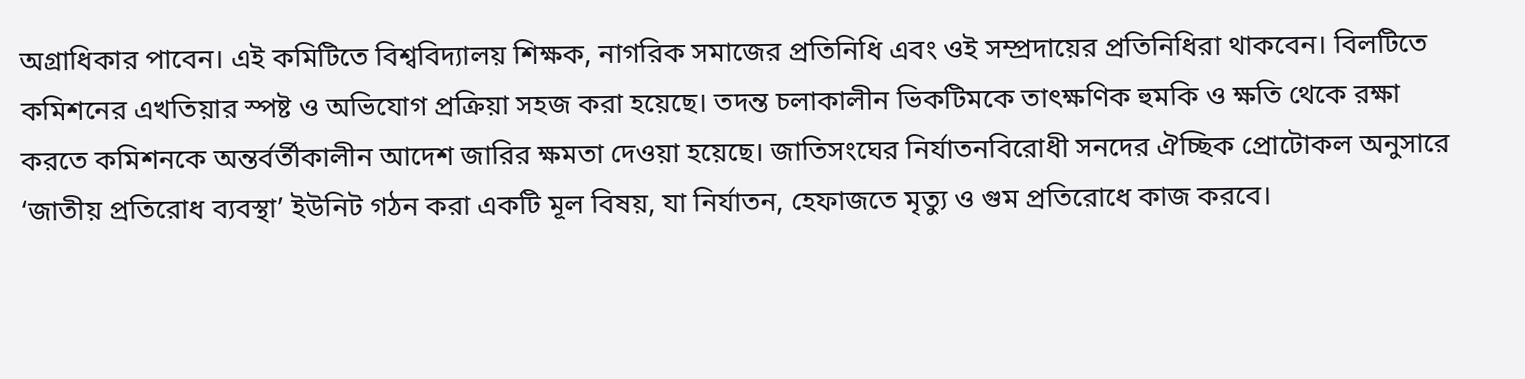অগ্রাধিকার পাবেন। এই কমিটিতে বিশ্ববিদ্যালয় শিক্ষক, নাগরিক সমাজের প্রতিনিধি এবং ওই সম্প্রদায়ের প্রতিনিধিরা থাকবেন। বিলটিতে কমিশনের এখতিয়ার স্পষ্ট ও অভিযোগ প্রক্রিয়া সহজ করা হয়েছে। তদন্ত চলাকালীন ভিকটিমকে তাৎক্ষণিক হুমকি ও ক্ষতি থেকে রক্ষা করতে কমিশনকে অন্তর্বর্তীকালীন আদেশ জারির ক্ষমতা দেওয়া হয়েছে। জাতিসংঘের নির্যাতনবিরোধী সনদের ঐচ্ছিক প্রোটোকল অনুসারে ‘জাতীয় প্রতিরোধ ব্যবস্থা’ ইউনিট গঠন করা একটি মূল বিষয়, যা নির্যাতন, হেফাজতে মৃত্যু ও গুম প্রতিরোধে কাজ করবে।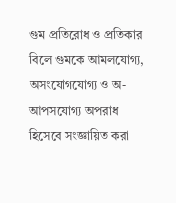গুম প্রতিরোধ ও প্রতিকার বিলে গুমকে আমলযোগ্য, অসংযোগযোগ্য ও অ-আপসযোগ্য অপরাধ হিসেবে সংজ্ঞায়িত করা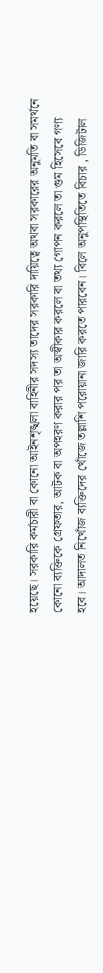হয়েছে। সরকারি কর্মচারী বা কোনো আইনশৃঙ্খলা বাহিনীর সদস্য তাদের সরকারি দায়িত্বে অথবা সরকারের অনুমতি বা সমর্থনে কোনো ব্যক্তিকে গ্রেফতার, আটক বা অপহরণ করার পর তা অস্বীকার করলে বা তথ্য গোপন করলে তা গুম হিসেবে গণ্য হবে। আদালত নিখোঁজ ব্যক্তিদের খোঁজে তল্লাশি পরোয়ানা জারি করতে পারবেন। বিলে অনুপস্থিতিতে বিচার , ডিজিটাল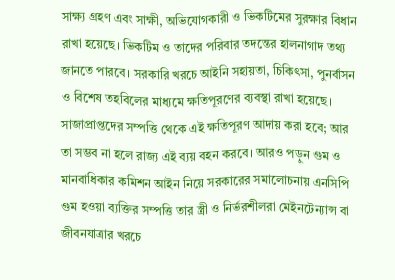সাক্ষ্য গ্রহণ এবং সাক্ষী, অভিযোগকারী ও ভিকটিমের সুরক্ষার বিধান রাখা হয়েছে। ভিকটিম ও তাদের পরিবার তদন্তের হালনাগাদ তথ্য জানতে পারবে। সরকারি খরচে আইনি সহায়তা, চিকিৎসা, পুনর্বাসন ও বিশেষ তহবিলের মাধ্যমে ক্ষতিপূরণের ব্যবস্থা রাখা হয়েছে। সাজাপ্রাপ্তদের সম্পত্তি থেকে এই ক্ষতিপূরণ আদায় করা হবে; আর তা সম্ভব না হলে রাজ্য এই ব্যয় বহন করবে। আরও পড়ুন গুম ও মানবাধিকার কমিশন আইন নিয়ে সরকারের সমালোচনায় এনসিপি গুম হওয়া ব্যক্তির সম্পত্তি তার স্ত্রী ও নির্ভরশীলরা মেইনটেন্যান্স বা জীবনযাত্রার খরচে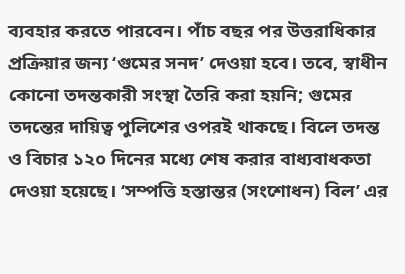ব্যবহার করতে পারবেন। পাঁচ বছর পর উত্তরাধিকার প্রক্রিয়ার জন্য ‘গুমের সনদ’ দেওয়া হবে। তবে, স্বাধীন কোনো তদন্তকারী সংস্থা তৈরি করা হয়নি; গুমের তদন্তের দায়িত্ব পুলিশের ওপরই থাকছে। বিলে তদন্ত ও বিচার ১২০ দিনের মধ্যে শেষ করার বাধ্যবাধকতা দেওয়া হয়েছে। ‘সম্পত্তি হস্তান্তর (সংশোধন) বিল’ এর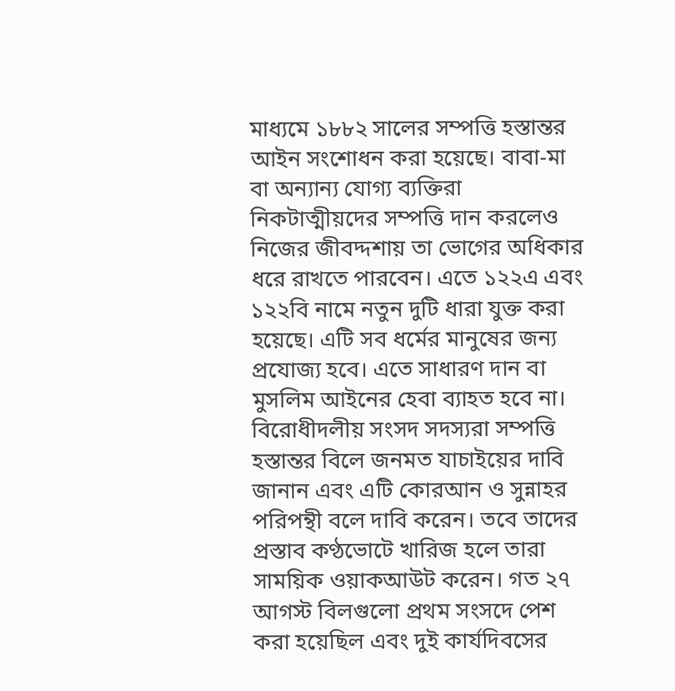মাধ্যমে ১৮৮২ সালের সম্পত্তি হস্তান্তর আইন সংশোধন করা হয়েছে। বাবা-মা বা অন্যান্য যোগ্য ব্যক্তিরা নিকটাত্মীয়দের সম্পত্তি দান করলেও নিজের জীবদ্দশায় তা ভোগের অধিকার ধরে রাখতে পারবেন। এতে ১২২এ এবং ১২২বি নামে নতুন দুটি ধারা যুক্ত করা হয়েছে। এটি সব ধর্মের মানুষের জন্য প্রযোজ্য হবে। এতে সাধারণ দান বা মুসলিম আইনের হেবা ব্যাহত হবে না। বিরোধীদলীয় সংসদ সদস্যরা সম্পত্তি হস্তান্তর বিলে জনমত যাচাইয়ের দাবি জানান এবং এটি কোরআন ও সুন্নাহর পরিপন্থী বলে দাবি করেন। তবে তাদের প্রস্তাব কণ্ঠভোটে খারিজ হলে তারা সাময়িক ওয়াকআউট করেন। গত ২৭ আগস্ট বিলগুলো প্রথম সংসদে পেশ করা হয়েছিল এবং দুই কার্যদিবসের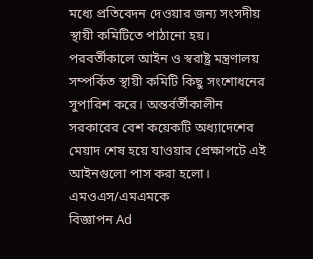মধ্যে প্রতিবেদন দেওয়ার জন্য সংসদীয় স্থায়ী কমিটিতে পাঠানো হয়। পরবর্তীকালে আইন ও স্বরাষ্ট্র মন্ত্রণালয় সম্পর্কিত স্থায়ী কমিটি কিছু সংশোধনের সুপারিশ করে। অন্তর্বর্তীকালীন সরকারের বেশ কয়েকটি অধ্যাদেশের মেয়াদ শেষ হয়ে যাওয়ার প্রেক্ষাপটে এই আইনগুলো পাস করা হলো। এমওএস/এমএমকে
বিজ্ঞাপন Ad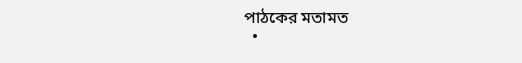পাঠকের মতামত
  •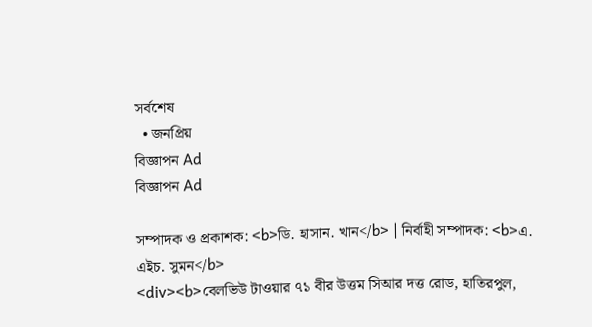সর্বশেষ
  • জনপ্রিয়
বিজ্ঞাপন Ad
বিজ্ঞাপন Ad

সম্পাদক ও প্রকাশক: <b>ডি. হাসান. খান</b> | নির্বাহী সম্পাদক: <b>এ. এইচ. সুমন</b>
<div><b>বেলভিউ টাওয়ার ৭১ বীর উত্তম সিআর দত্ত রোড, হাতিরপুল,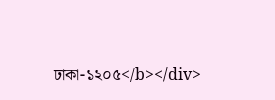ঢাকা-১২০৫</b></div>